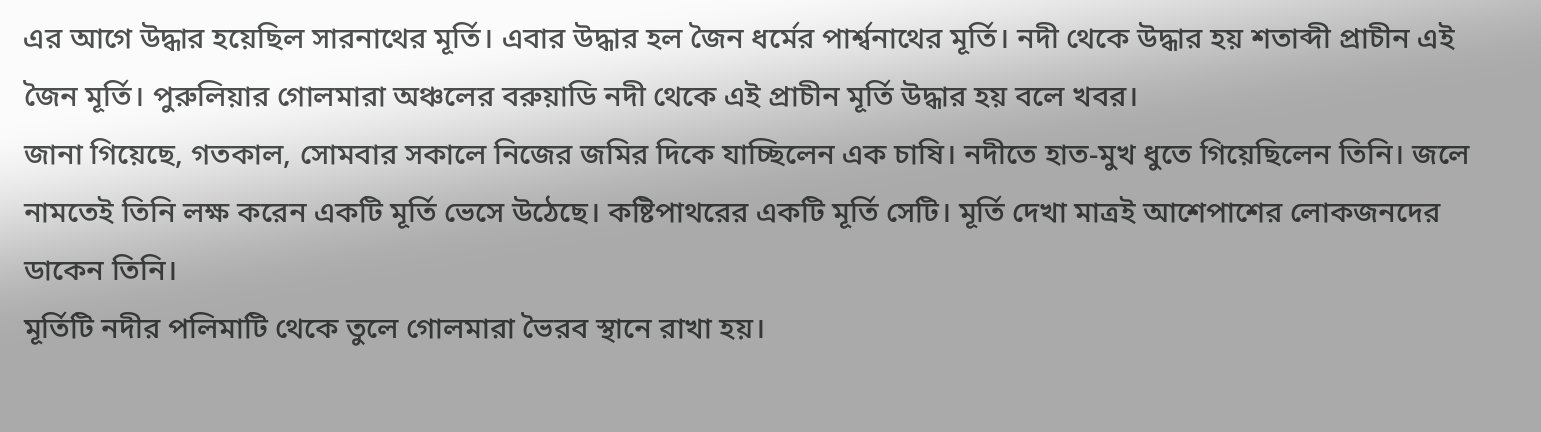এর আগে উদ্ধার হয়েছিল সারনাথের মূর্তি। এবার উদ্ধার হল জৈন ধর্মের পার্শ্বনাথের মূর্তি। নদী থেকে উদ্ধার হয় শতাব্দী প্রাচীন এই জৈন মূর্তি। পুরুলিয়ার গোলমারা অঞ্চলের বরুয়াডি নদী থেকে এই প্রাচীন মূর্তি উদ্ধার হয় বলে খবর।
জানা গিয়েছে, গতকাল, সোমবার সকালে নিজের জমির দিকে যাচ্ছিলেন এক চাষি। নদীতে হাত-মুখ ধুতে গিয়েছিলেন তিনি। জলে নামতেই তিনি লক্ষ করেন একটি মূর্তি ভেসে উঠেছে। কষ্টিপাথরের একটি মূর্তি সেটি। মূর্তি দেখা মাত্রই আশেপাশের লোকজনদের ডাকেন তিনি।
মূর্তিটি নদীর পলিমাটি থেকে তুলে গোলমারা ভৈরব স্থানে রাখা হয়।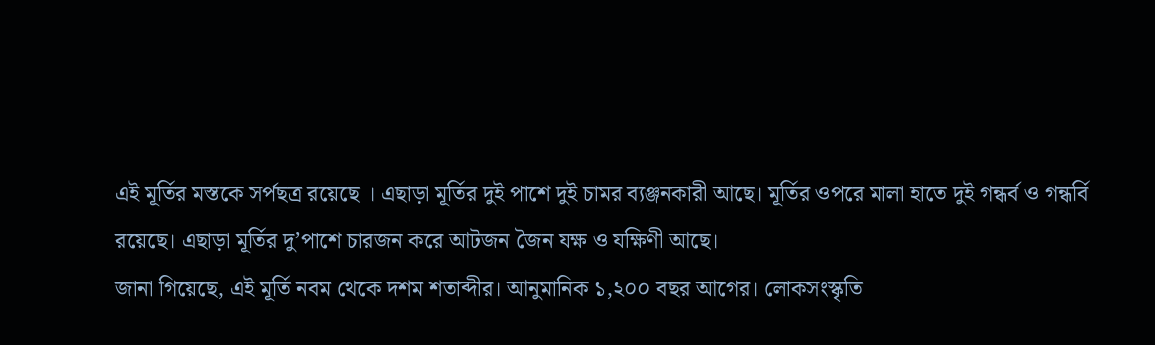এই মূর্তির মস্তকে সর্পছত্র রয়েছে । এছাড়া মূর্তির দুই পাশে দুই চামর ব্যঞ্জনকারী আছে। মূর্তির ওপরে মালা হাতে দুই গন্ধর্ব ও গন্ধর্বি রয়েছে। এছাড়া মূর্তির দু’পাশে চারজন করে আটজন জৈন যক্ষ ও যক্ষিণী আছে।
জানা গিয়েছে, এই মূর্তি নবম থেকে দশম শতাব্দীর। আনুমানিক ১,২০০ বছর আগের। লোকসংস্কৃতি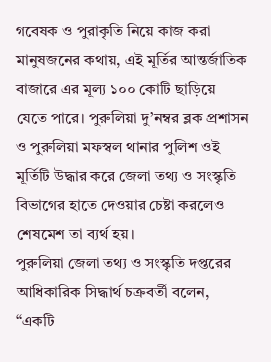গবেষক ও পুরাকৃতি নিয়ে কাজ করা মানুষজনের কথায়, এই মূর্তির আন্তর্জাতিক বাজারে এর মূল্য ১০০ কোটি ছাড়িয়ে যেতে পারে। পুরুলিয়া দু’নম্বর ব্লক প্রশাসন ও পুরুলিয়া মফস্বল থানার পুলিশ ওই মূর্তিটি উদ্ধার করে জেলা তথ্য ও সংস্কৃতি বিভাগের হাতে দেওয়ার চেষ্টা করলেও শেষমেশ তা ব্যর্থ হয়।
পুরুলিয়া জেলা তথ্য ও সংস্কৃতি দপ্তরের আধিকারিক সিদ্ধার্থ চক্রবর্তী বলেন, “একটি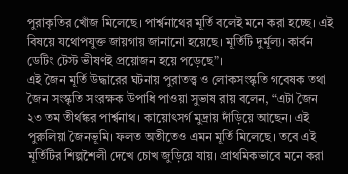পুরাকৃতির খোঁজ মিলেছে। পার্শ্বনাথের মূর্তি বলেই মনে করা হচ্ছে। এই বিষয়ে যথোপযুক্ত জায়গায় জানানো হয়েছে। মূর্তিটি দুর্মূল্য। কার্বন ডেটিং টেস্ট ভীষণই প্রয়োজন হয়ে পড়েছে”।
এই জৈন মূর্তি উদ্ধারের ঘটনায় পুরাতত্ত্ব ও লোকসংস্কৃতি গবেষক তথা জৈন সংস্কৃতি সংরক্ষক উপাধি পাওয়া সুভাষ রায় বলেন, “এটা জৈন ২৩ তম তীর্থঙ্কর পার্শ্বনাথ। কায়োৎসর্গ মুদ্রায় দাঁড়িয়ে আছেন। এই পুরুলিয়া জৈনভূমি। ফলত অতীতেও এমন মূর্তি মিলেছে। তবে এই মূর্তিটির শিল্পশৈলী দেখে চোখ জুড়িয়ে যায়। প্রাথমিকভাবে মনে করা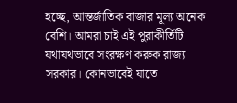হচ্ছে, আন্তর্জাতিক বাজার মূল্য অনেক বেশি। আমরা চাই এই পুরাকীর্তিটি যথাযথভাবে সংরক্ষণ করুক রাজ্য সরকার। কোনভাবেই যাতে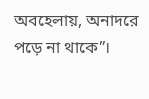অবহেলায়, অনাদরে পড়ে না থাকে”।